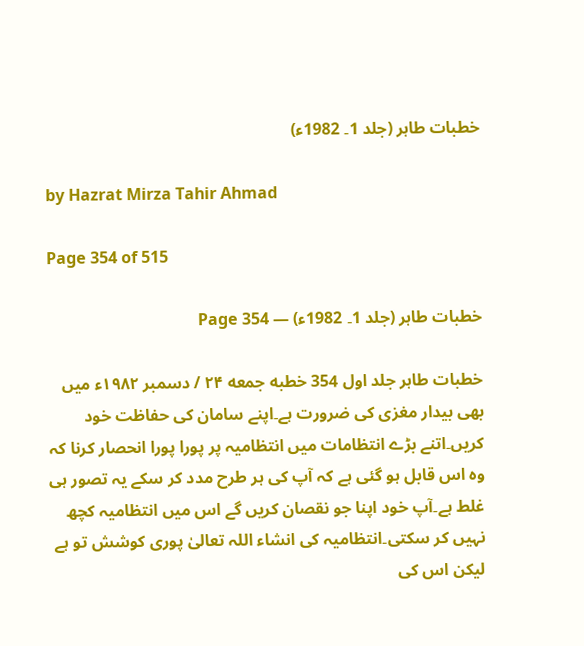خطبات طاہر (جلد 1۔ 1982ء)

by Hazrat Mirza Tahir Ahmad

Page 354 of 515

خطبات طاہر (جلد 1۔ 1982ء) — Page 354

خطبات طاہر جلد اول 354 خطبه جمعه ۲۴ / دسمبر ۱۹۸۲ء میں بھی بیدار مغزی کی ضرورت ہے۔اپنے سامان کی حفاظت خود کریں۔اتنے بڑے انتظامات میں انتظامیہ پر پورا پورا انحصار کرنا کہ وہ اس قابل ہو گئی ہے کہ آپ کی ہر طرح مدد کر سکے یہ تصور ہی غلط ہے۔آپ خود اپنا جو نقصان کریں گے اس میں انتظامیہ کچھ نہیں کر سکتی۔انتظامیہ کی انشاء اللہ تعالیٰ پوری کوشش تو ہے لیکن اس کی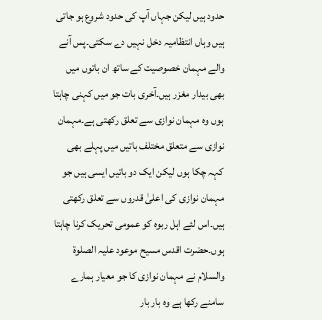حدود ہیں لیکن جہاں آپ کی حدود شروع ہو جاتی ہیں وہاں انتظامیہ دخل نہیں دے سکتی۔پس آنے والے مہمان خصوصیت کے ساتھ ان باتوں میں بھی بیدار مغزر ہیں۔آخری بات جو میں کہنی چاہتا ہوں وہ مہمان نوازی سے تعلق رکھتی ہے۔مہمان نوازی سے متعلق مختلف باتیں میں پہلے بھی کہہ چکا ہوں لیکن ایک دو باتیں ایسی ہیں جو مہمان نوازی کی اعلیٰ قدروں سے تعلق رکھتی ہیں۔اس لئے اہل ربوہ کو عمومی تحریک کرنا چاہتا ہوں۔حضرت اقدس مسیح موعود علیہ الصلوۃ والسلام نے مہمان نوازی کا جو معیار ہمارے سامنے رکھا ہے وہ بار بار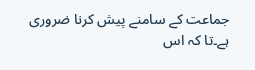جماعت کے سامنے پیش کرنا ضروری ہے۔تا کہ اس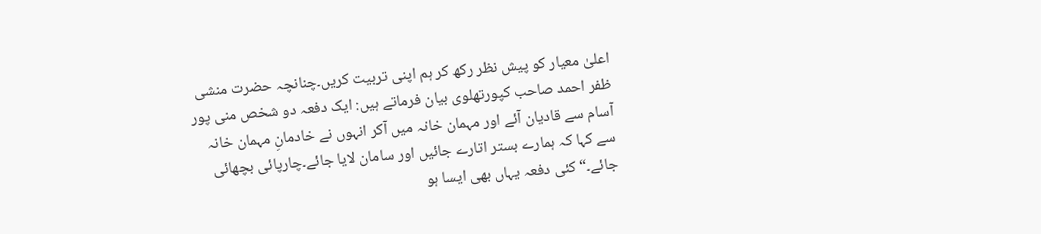اعلیٰ معیار کو پیش نظر رکھ کر ہم اپنی تربیت کریں۔چنانچہ حضرت منشی ظفر احمد صاحب کپورتھلوی بیان فرماتے ہیں: ایک دفعہ دو شخص منی پور آسام سے قادیان آئے اور مہمان خانہ میں آکر انہوں نے خادمانِ مہمان خانہ سے کہا کہ ہمارے بستر اتارے جائیں اور سامان لایا جائے۔چارپائی بچھائی جائے۔“ کئی دفعہ یہاں بھی ایسا ہو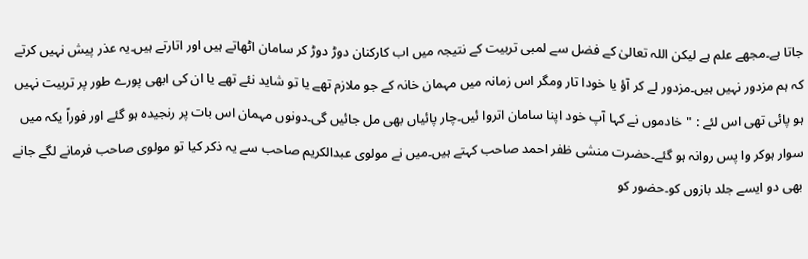جاتا ہے۔مجھے علم ہے لیکن اللہ تعالیٰ کے فضل سے لمبی تربیت کے نتیجہ میں اب کارکنان دوڑ دوڑ کر سامان اٹھاتے ہیں اور اتارتے ہیں۔یہ عذر پیش نہیں کرتے کہ ہم مزدور نہیں ہیں۔مزدور لے کر آؤ یا خودا تار ومگر اس زمانہ میں مہمان خانہ کے جو ملازم تھے یا تو شاید نئے تھے یا ان کی ابھی پورے طور پر تربیت نہیں ہو پائی تھی اس لئے : "خادموں نے کہا آپ خود اپنا سامان اتروا ئیں۔چار پائیاں بھی مل جائیں گی۔دونوں مہمان اس بات پر رنجیدہ ہو گئے اور فوراً یکہ میں سوار ہوکر وا پس روانہ ہو گئے۔حضرت منشی ظفر احمد صاحب کہتے ہیں۔میں نے مولوی عبدالکریم صاحب سے یہ ذکر کیا تو مولوی صاحب فرمانے لگے جانے بھی دو ایسے جلد بازوں کو۔حضور کو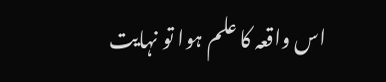اس واقعہ کا علم ہوا تو نہایت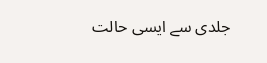جلدی سے ایسی حالت